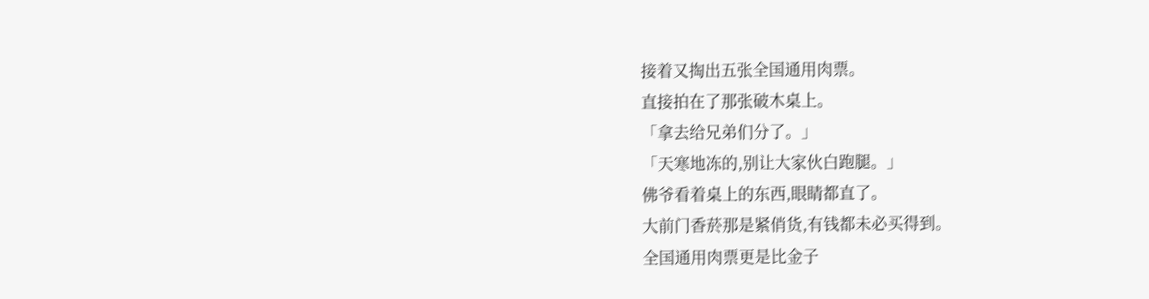接着又掏出五张全国通用肉票。
直接拍在了那张破木桌上。
「拿去给兄弟们分了。」
「天寒地冻的,别让大家伙白跑腿。」
佛爷看着桌上的东西,眼睛都直了。
大前门香菸那是紧俏货,有钱都未必买得到。
全国通用肉票更是比金子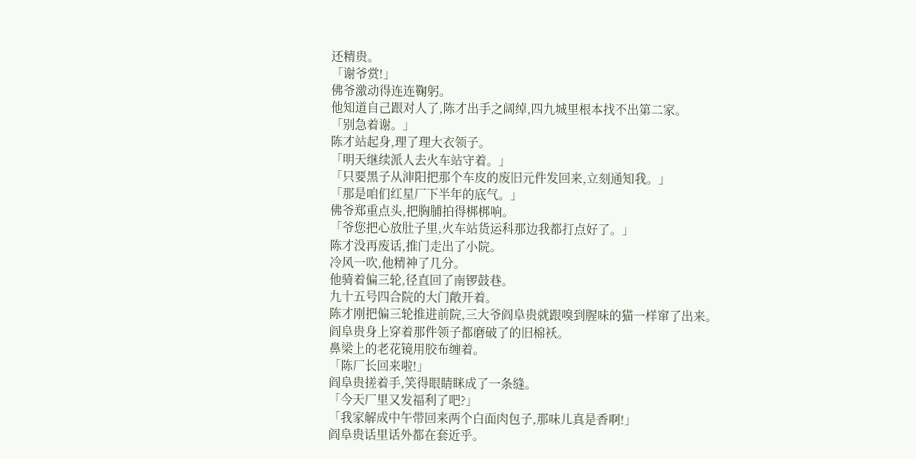还精贵。
「谢爷赏!」
佛爷激动得连连鞠躬。
他知道自己跟对人了,陈才出手之阔绰,四九城里根本找不出第二家。
「别急着谢。」
陈才站起身,理了理大衣领子。
「明天继续派人去火车站守着。」
「只要黑子从渖阳把那个车皮的废旧元件发回来,立刻通知我。」
「那是咱们红星厂下半年的底气。」
佛爷郑重点头,把胸脯拍得梆梆响。
「爷您把心放肚子里,火车站货运科那边我都打点好了。」
陈才没再废话,推门走出了小院。
冷风一吹,他精神了几分。
他骑着偏三轮,径直回了南锣鼓巷。
九十五号四合院的大门敞开着。
陈才刚把偏三轮推进前院,三大爷阎阜贵就跟嗅到腥味的猫一样窜了出来。
阎阜贵身上穿着那件领子都磨破了的旧棉袄。
鼻梁上的老花镜用胶布缠着。
「陈厂长回来啦!」
阎阜贵搓着手,笑得眼睛眯成了一条缝。
「今天厂里又发福利了吧?」
「我家解成中午带回来两个白面肉包子,那味儿真是香啊!」
阎阜贵话里话外都在套近乎。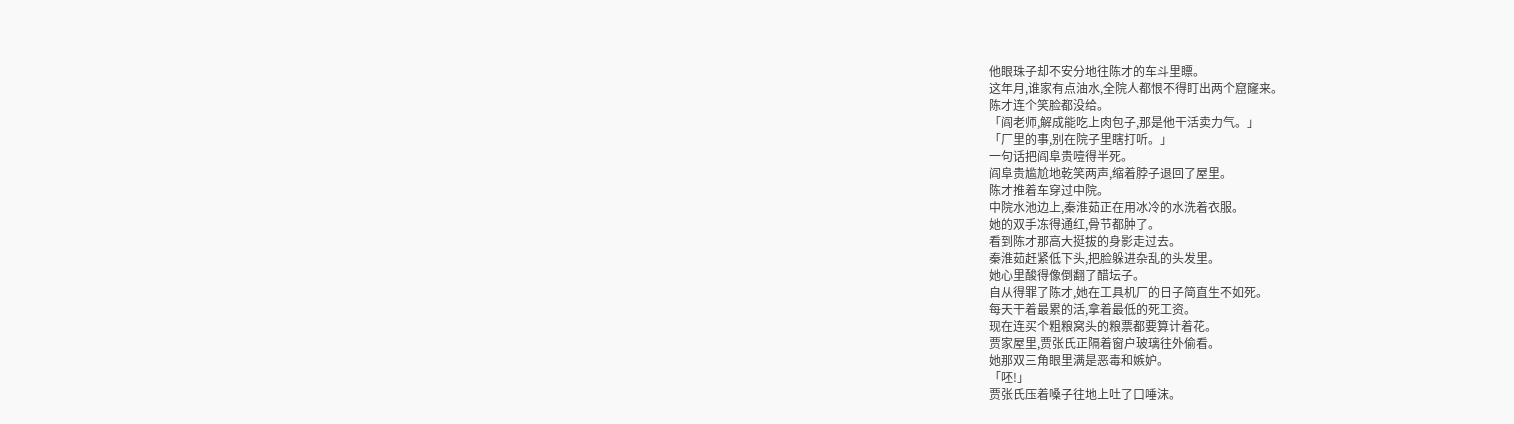他眼珠子却不安分地往陈才的车斗里瞟。
这年月,谁家有点油水,全院人都恨不得盯出两个窟窿来。
陈才连个笑脸都没给。
「阎老师,解成能吃上肉包子,那是他干活卖力气。」
「厂里的事,别在院子里瞎打听。」
一句话把阎阜贵噎得半死。
阎阜贵尴尬地乾笑两声,缩着脖子退回了屋里。
陈才推着车穿过中院。
中院水池边上,秦淮茹正在用冰冷的水洗着衣服。
她的双手冻得通红,骨节都肿了。
看到陈才那高大挺拔的身影走过去。
秦淮茹赶紧低下头,把脸躲进杂乱的头发里。
她心里酸得像倒翻了醋坛子。
自从得罪了陈才,她在工具机厂的日子简直生不如死。
每天干着最累的活,拿着最低的死工资。
现在连买个粗粮窝头的粮票都要算计着花。
贾家屋里,贾张氏正隔着窗户玻璃往外偷看。
她那双三角眼里满是恶毒和嫉妒。
「呸!」
贾张氏压着嗓子往地上吐了口唾沫。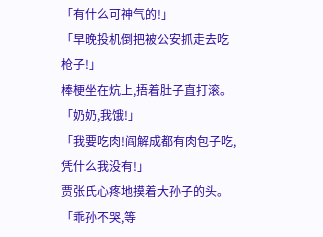「有什么可神气的!」
「早晚投机倒把被公安抓走去吃枪子!」
棒梗坐在炕上,捂着肚子直打滚。
「奶奶,我饿!」
「我要吃肉!阎解成都有肉包子吃,凭什么我没有!」
贾张氏心疼地摸着大孙子的头。
「乖孙不哭,等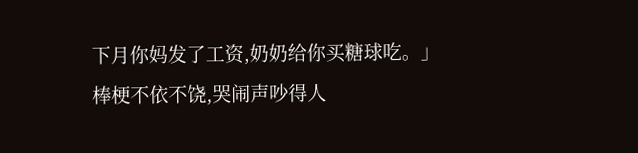下月你妈发了工资,奶奶给你买糖球吃。」
棒梗不依不饶,哭闹声吵得人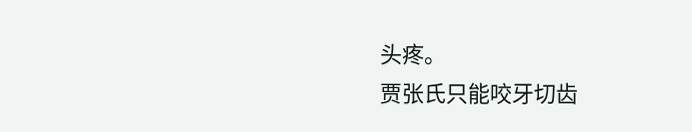头疼。
贾张氏只能咬牙切齿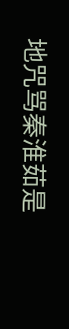地咒骂秦淮茹是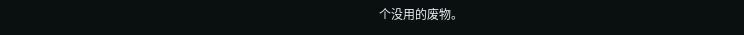个没用的废物。